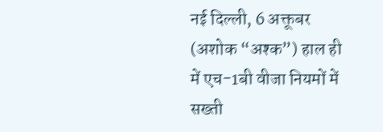नई दिल्ली, 6 अक्तूबर (अशोक “अश्क”) हाल ही में एच-1बी वीजा नियमों में सख्ती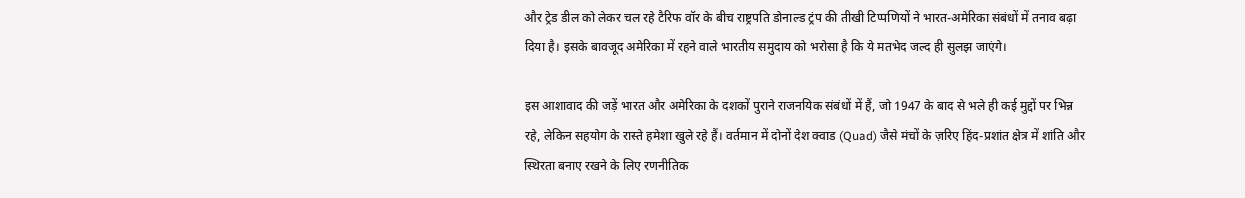और ट्रेड डील को लेकर चल रहे टैरिफ वॉर के बीच राष्ट्रपति डोनाल्ड ट्रंप की तीखी टिप्पणियों ने भारत-अमेरिका संबंधों में तनाव बढ़ा दिया है। इसके बावजूद अमेरिका में रहने वाले भारतीय समुदाय को भरोसा है कि ये मतभेद जल्द ही सुलझ जाएंगे।

इस आशावाद की जड़ें भारत और अमेरिका के दशकों पुराने राजनयिक संबंधों में हैं, जो 1947 के बाद से भले ही कई मुद्दों पर भिन्न रहे, लेकिन सहयोग के रास्ते हमेशा खुले रहे हैं। वर्तमान में दोनों देश क्वाड (Quad) जैसे मंचों के ज़रिए हिंद-प्रशांत क्षेत्र में शांति और स्थिरता बनाए रखने के लिए रणनीतिक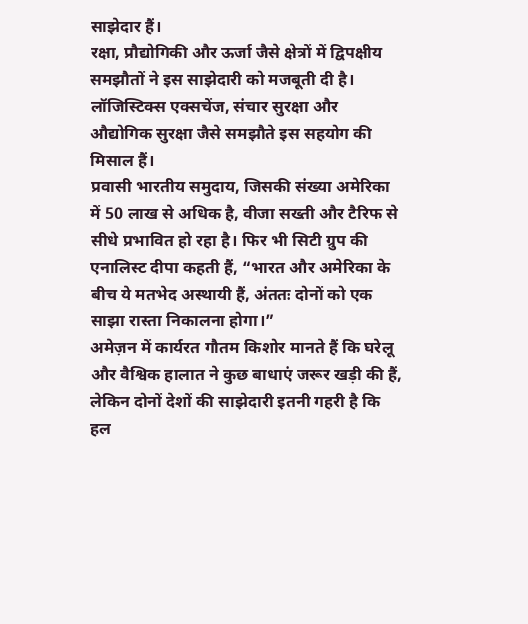साझेदार हैं।
रक्षा, प्रौद्योगिकी और ऊर्जा जैसे क्षेत्रों में द्विपक्षीय समझौतों ने इस साझेदारी को मजबूती दी है। लॉजिस्टिक्स एक्सचेंज, संचार सुरक्षा और औद्योगिक सुरक्षा जैसे समझौते इस सहयोग की मिसाल हैं।
प्रवासी भारतीय समुदाय, जिसकी संख्या अमेरिका में 50 लाख से अधिक है, वीजा सख्ती और टैरिफ से सीधे प्रभावित हो रहा है। फिर भी सिटी ग्रुप की एनालिस्ट दीपा कहती हैं, “भारत और अमेरिका के बीच ये मतभेद अस्थायी हैं, अंततः दोनों को एक साझा रास्ता निकालना होगा।”
अमेज़न में कार्यरत गौतम किशोर मानते हैं कि घरेलू और वैश्विक हालात ने कुछ बाधाएं जरूर खड़ी की हैं, लेकिन दोनों देशों की साझेदारी इतनी गहरी है कि हल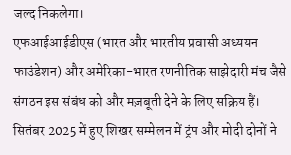जल्द निकलेगा।
एफआईआईडीएस (भारत और भारतीय प्रवासी अध्ययन फाउंडेशन) और अमेरिका-भारत रणनीतिक साझेदारी मंच जैसे संगठन इस संबंध को और मज़बूती देने के लिए सक्रिय हैं। सितंबर 2025 में हुए शिखर सम्मेलन में ट्रंप और मोदी दोनों ने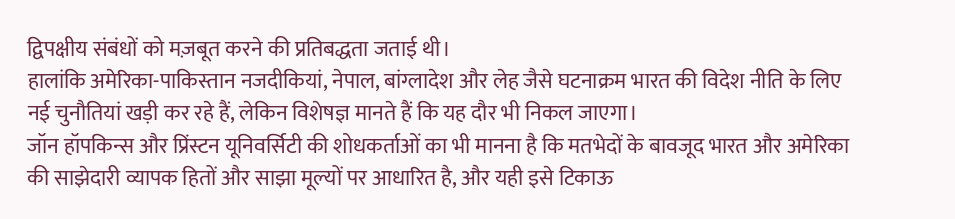द्विपक्षीय संबंधों को मज़बूत करने की प्रतिबद्धता जताई थी।
हालांकि अमेरिका-पाकिस्तान नजदीकियां, नेपाल, बांग्लादेश और लेह जैसे घटनाक्रम भारत की विदेश नीति के लिए नई चुनौतियां खड़ी कर रहे हैं, लेकिन विशेषज्ञ मानते हैं कि यह दौर भी निकल जाएगा।
जॉन हॉपकिन्स और प्रिंस्टन यूनिवर्सिटी की शोधकर्ताओं का भी मानना है कि मतभेदों के बावजूद भारत और अमेरिका की साझेदारी व्यापक हितों और साझा मूल्यों पर आधारित है, और यही इसे टिकाऊ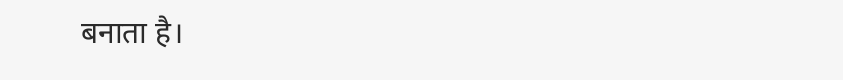बनाता है।